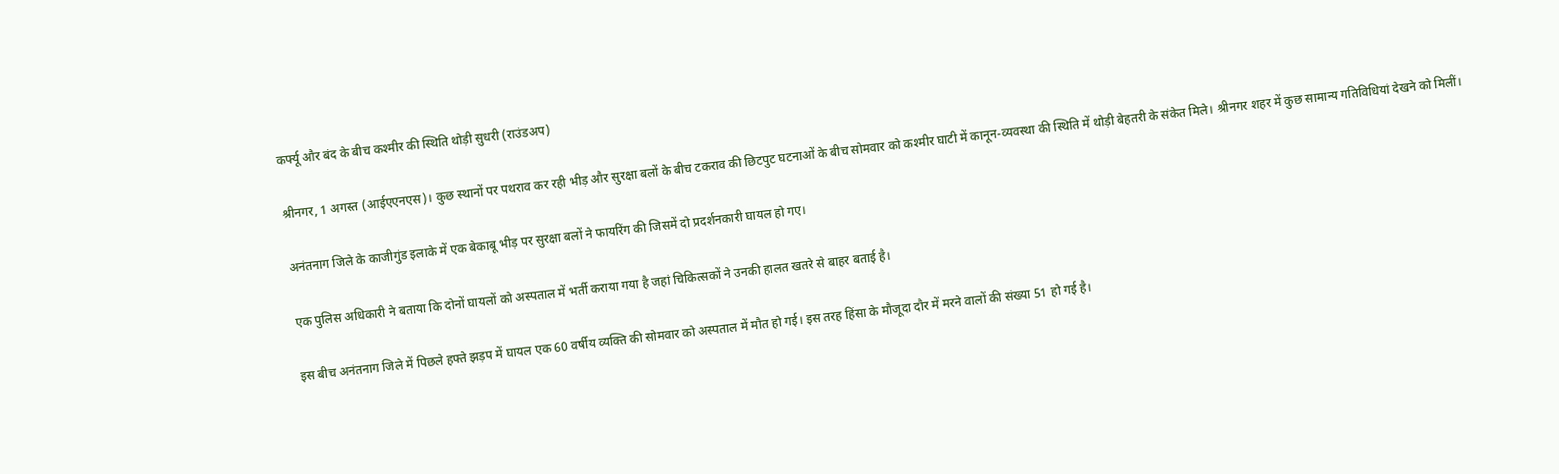कर्फ्यू और बंद के बीच कश्मीर की स्थिति थोड़ी सुधरी (राउंडअप)

श्रीनगर, 1 अगस्त (आईएएनएस)। कुछ स्थानों पर पथराव कर रही भीड़ और सुरक्षा बलों के बीच टकराव की छिटपुट घटनाओं के बीच सोमवार को कश्मीर घाटी में कानून-व्यवस्था की स्थिति में थोड़ी बेहतरी के संकेत मिले। श्रीनगर शहर में कुछ सामान्य गतिविधियां देखने को मिलीं।

अनंतनाग जिले के काजीगुंड इलाके में एक बेकाबू भीड़ पर सुरक्षा बलों ने फायरिंग की जिसमें दो प्रदर्शनकारी घायल हो गए।

एक पुलिस अधिकारी ने बताया कि दोनों घायलों को अस्पताल में भर्ती कराया गया है जहां चिकित्सकों ने उनकी हालत खतरे से बाहर बताई है।

इस बीच अनंतनाग जिले में पिछले हफ्ते झड़प में घायल एक 60 वर्षीय व्यक्ति की सोमवार को अस्पताल में मौत हो गई। इस तरह हिंसा के मौजूदा दौर में मरने वालों की संख्या 51 हो गई है।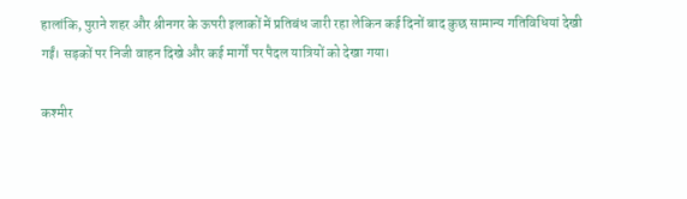हालांकि, पुराने शहर और श्रीनगर के ऊपरी इलाकों में प्रतिबंध जारी रहा लेकिन कई दिनों बाद कुछ सामान्य गतिविधियां देखी गईं। सड़कों पर निजी वाहन दिखे और कई मार्गों पर पैदल यात्रियों को देखा गया।

कश्मीर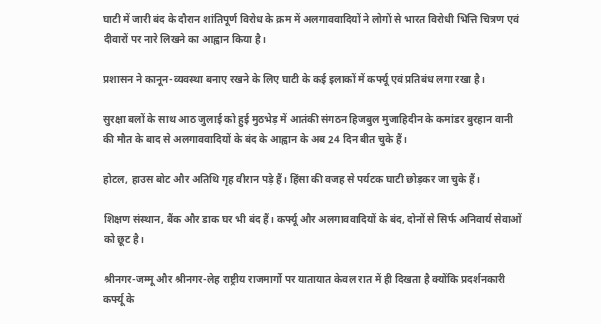घाटी में जारी बंद के दौरान शांतिपूर्ण विरोध के क्रम में अलगाववादियों ने लोगों से भारत विरोधी भित्ति चित्रण एवं दीवारों पर नारे लिखने का आह्वान किया है।

प्रशासन ने कानून-व्यवस्था बनाए रखने के लिए घाटी के कई इलाकों में कर्फ्यू एवं प्रतिबंध लगा रखा है।

सुरक्षा बलों के साथ आठ जुलाई को हुई मुठभेड़ में आतंकी संगठन हिजबुल मुजाहिदीन के कमांडर बुरहान वानी की मौत के बाद से अलगाववादियों के बंद के आह्वान के अब 24 दिन बीत चुके हैं।

होटल, हाउस बोट और अतिथि गृह वीरान पड़े हैं। हिंसा की वजह से पर्यटक घाटी छोड़कर जा चुके हैं।

शिक्षण संस्थान, बैंक और डाक घर भी बंद हैं। कर्फ्यू और अलगाववादियों के बंद, दोनों से सिर्फ अनिवार्य सेवाओं को छूट है।

श्रीनगर-जम्मू और श्रीनगर-लेह राष्ट्रीय राजमार्गो पर यातायात केवल रात में ही दिखता है क्योंकि प्रदर्शनकारी कर्फ्यू के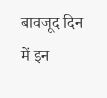बावजूद दिन में इन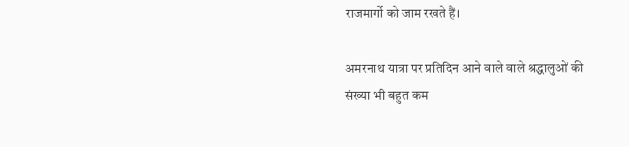राजमार्गो को जाम रखते हैं।

अमरनाथ यात्रा पर प्रतिदिन आने वाले वाले श्रद्धालुओं की संख्या भी बहुत कम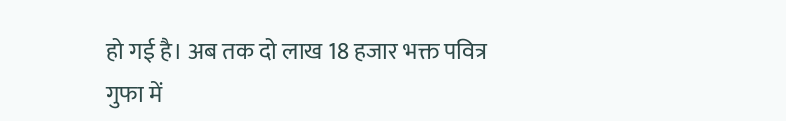हो गई है। अब तक दो लाख 18 हजार भक्त पवित्र गुफा में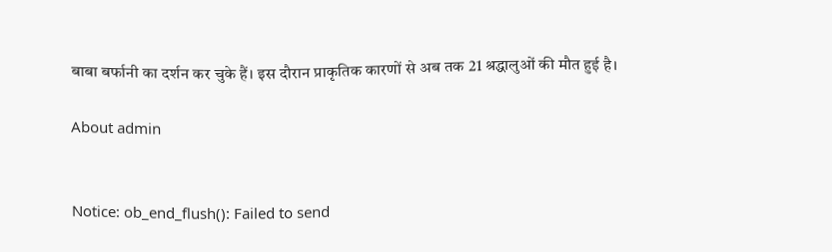बाबा बर्फानी का दर्शन कर चुके हैं। इस दौरान प्राकृतिक कारणों से अब तक 21 श्रद्धालुओं की मौत हुई है।

About admin


Notice: ob_end_flush(): Failed to send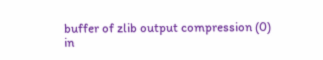buffer of zlib output compression (0) in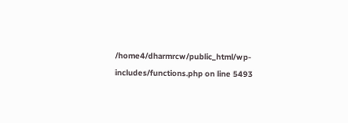/home4/dharmrcw/public_html/wp-includes/functions.php on line 5493